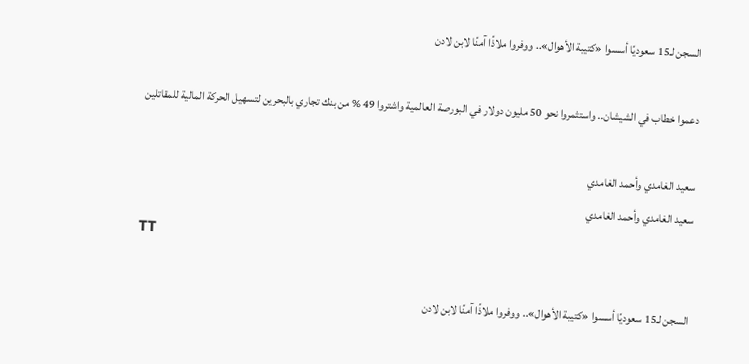السجن لـ15 سعوديًا أسسوا «كتيبة الأهوال».. ووفروا ملاذًا آمنًا لابن لادن

دعموا خطاب في الشيشان.. واستثمروا نحو 50 مليون دولار في البورصة العالمية واشتروا 49 % من بنك تجاري بالبحرين لتسهيل الحركة المالية للمقاتلين

سعيد الغامدي وأحمد الغامدي
سعيد الغامدي وأحمد الغامدي
TT

السجن لـ15 سعوديًا أسسوا «كتيبة الأهوال».. ووفروا ملاذًا آمنًا لابن لادن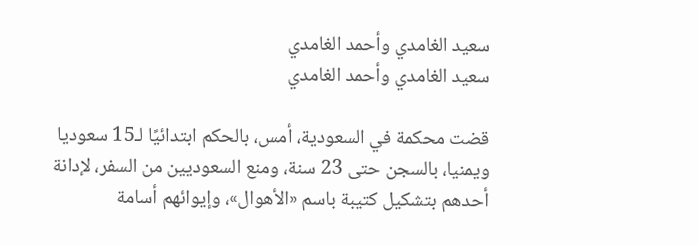سعيد الغامدي وأحمد الغامدي
سعيد الغامدي وأحمد الغامدي

قضت محكمة في السعودية، أمس، بالحكم ابتدائيًا لـ15 سعوديا ويمنيا، بالسجن حتى 23 سنة، ومنع السعوديين من السفر، لإدانة أحدهم بتشكيل كتيبة باسم «الأهوال»، وإيوائهم أسامة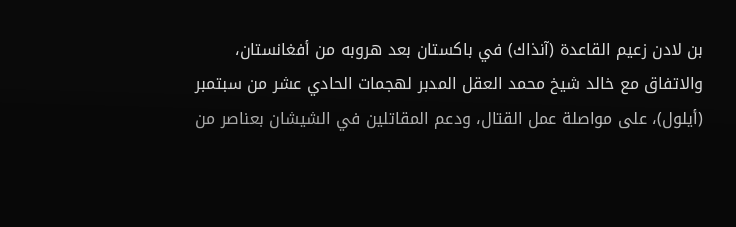بن لادن زعيم القاعدة (آنذاك) في باكستان بعد هروبه من أفغانستان، والاتفاق مع خالد شيخ محمد العقل المدبر لهجمات الحادي عشر من سبتمبر (أيلول)، على مواصلة عمل القتال، ودعم المقاتلين في الشيشان بعناصر من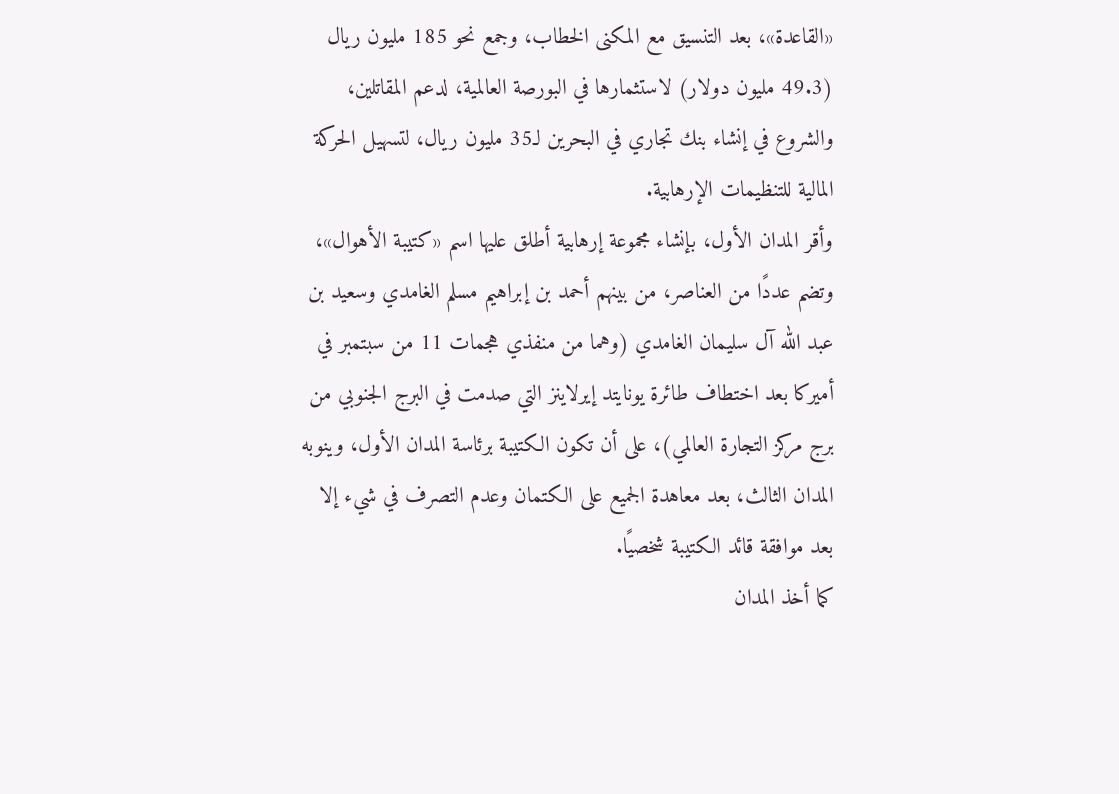«القاعدة»، بعد التنسيق مع المكنى الخطاب، وجمع نحو 185 مليون ريال (49.3 مليون دولار) لاستثمارها في البورصة العالمية، لدعم المقاتلين، والشروع في إنشاء بنك تجاري في البحرين لـ35 مليون ريال، لتسهيل الحركة المالية للتنظيمات الإرهابية.
وأقر المدان الأول، بإنشاء مجموعة إرهابية أطلق عليها اسم «كتيبة الأهوال»، وتضم عددًا من العناصر، من بينهم أحمد بن إبراهيم مسلم الغامدي وسعيد بن عبد الله آل سليمان الغامدي (وهما من منفذي هجمات 11 من سبتمبر في أميركا بعد اختطاف طائرة يونايتد إيرلاينز التي صدمت في البرج الجنوبي من برج مركز التجارة العالمي)، على أن تكون الكتيبة برئاسة المدان الأول، وينوبه المدان الثالث، بعد معاهدة الجميع على الكتمان وعدم التصرف في شيء إلا بعد موافقة قائد الكتيبة شخصيًا.
كما أخذ المدان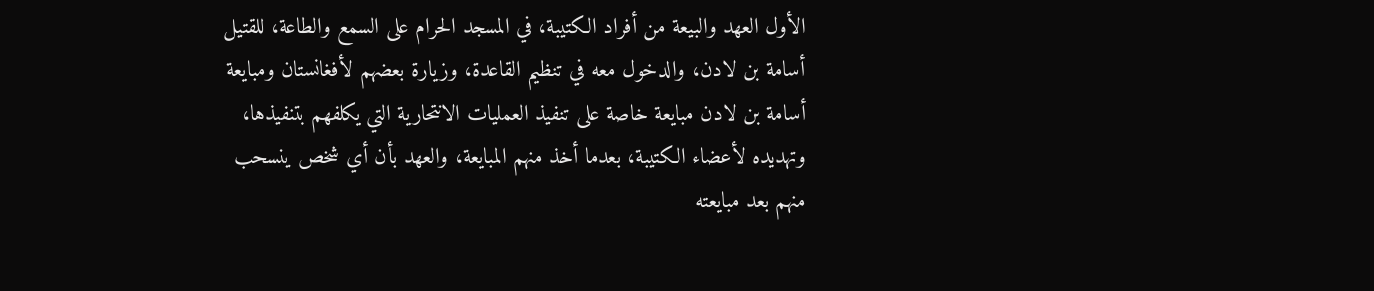الأول العهد والبيعة من أفراد الكتيبة، في المسجد الحرام على السمع والطاعة، للقتيل أسامة بن لادن، والدخول معه في تنظيم القاعدة، وزيارة بعضهم لأفغانستان ومبايعة أسامة بن لادن مبايعة خاصة على تنفيذ العمليات الانتحارية التي يكلفهم بتنفيذها، وتهديده لأعضاء الكتيبة، بعدما أخذ منهم المبايعة، والعهد بأن أي شخص ينسحب منهم بعد مبايعته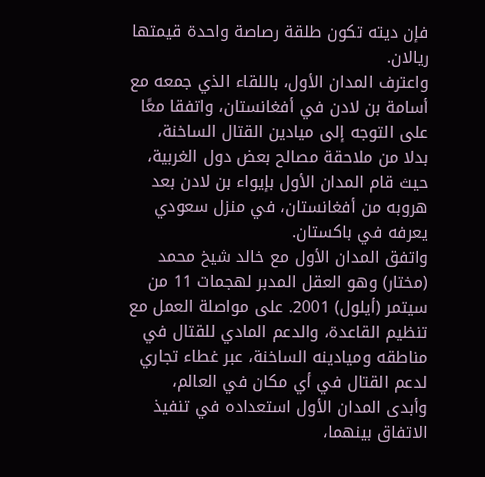فإن ديته تكون طلقة رصاصة واحدة قيمتها ريالان.
واعترف المدان الأول، باللقاء الذي جمعه مع أسامة بن لادن في أفغانستان، واتفقا معًا على التوجه إلى ميادين القتال الساخنة، بدلا من ملاحقة مصالح بعض دول الغربية، حيث قام المدان الأول بإيواء بن لادن بعد هروبه من أفغانستان، في منزل سعودي يعرفه في باكستان.
واتفق المدان الأول مع خالد شيخ محمد (مختار) وهو العقل المدبر لهجمات 11 من سيتمر (أيلول) 2001. على مواصلة العمل مع تنظيم القاعدة، والدعم المادي للقتال في مناطقه وميادينه الساخنة، عبر غطاء تجاري لدعم القتال في أي مكان في العالم، وأبدى المدان الأول استعداده في تنفيذ الاتفاق بينهما،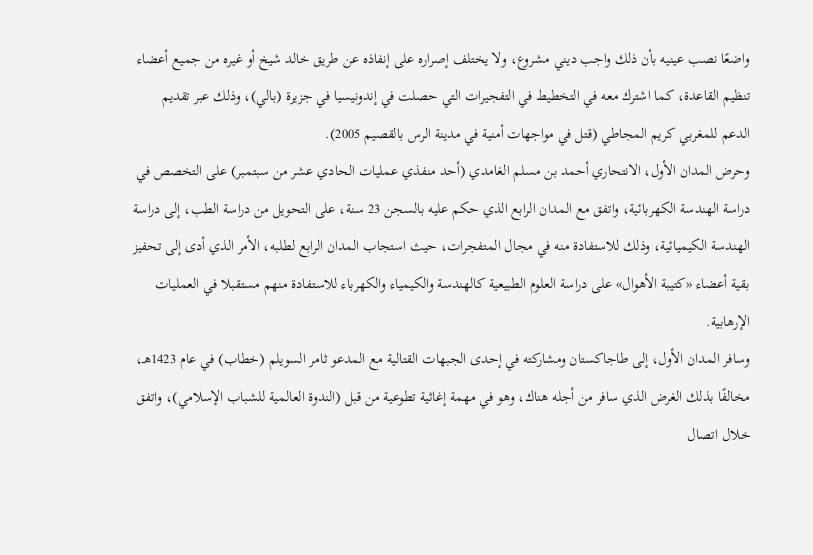واضعًا نصب عينيه بأن ذلك واجب ديني مشروع، ولا يختلف إصراره على إنفاذه عن طريق خالد شيخ أو غيره من جميع أعضاء تنظيم القاعدة، كما اشترك معه في التخطيط في التفجيرات التي حصلت في إندونيسيا في جزيرة (بالي)، وذلك عبر تقديم الدعم للمغربي كريم المجاطي (قتل في مواجهات أمنية في مدينة الرس بالقصيم 2005).
وحرض المدان الأول، الانتحاري أحمد بن مسلم الغامدي (أحد منفذي عمليات الحادي عشر من سبتمبر) على التخصص في دراسة الهندسة الكهربائية، واتفق مع المدان الرابع الذي حكم عليه بالسجن 23 سنة، على التحويل من دراسة الطب، إلى دراسة الهندسة الكيميائية، وذلك للاستفادة منه في مجال المتفجرات، حيث استجاب المدان الرابع لطلبه، الأمر الذي أدى إلى تحفيز بقية أعضاء «كتيبة الأهوال» على دراسة العلوم الطبيعية كالهندسة والكيمياء والكهرباء للاستفادة منهم مستقبلا في العمليات الإرهابية.
وسافر المدان الأول، إلى طاجاكستان ومشاركته في إحدى الجبهات القتالية مع المدعو ثامر السويلم (خطاب) في عام 1423هـ، مخالفًا بذلك الغرض الذي سافر من أجله هناك، وهو في مهمة إغاثية تطوعية من قبل (الندوة العالمية للشباب الإسلامي)، واتفق خلال اتصال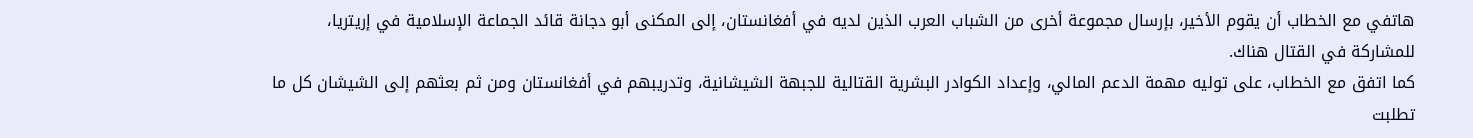هاتفي مع الخطاب أن يقوم الأخير، بإرسال مجموعة أخرى من الشباب العرب الذين لديه في أفغانستان، إلى المكنى أبو دجانة قائد الجماعة الإسلامية في إريتريا، للمشاركة في القتال هناك.
كما اتفق مع الخطاب، على توليه مهمة الدعم المالي، وإعداد الكوادر البشرية القتالية للجبهة الشيشانية، وتدريبهم في أفغانستان ومن ثم بعثهم إلى الشيشان كل ما تطلبت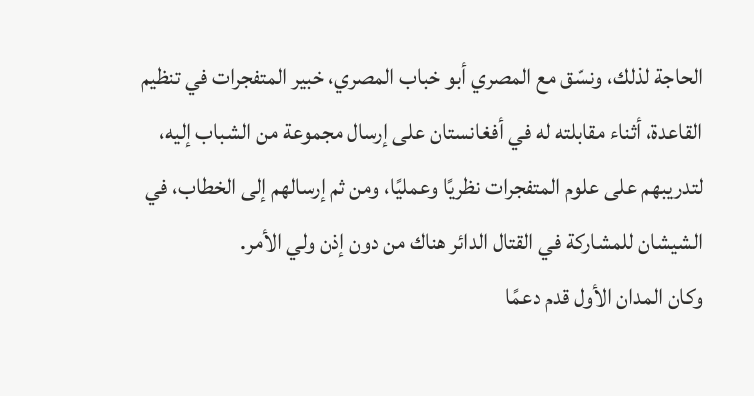الحاجة لذلك، ونسّق مع المصري أبو خباب المصري، خبير المتفجرات في تنظيم القاعدة، أثناء مقابلته له في أفغانستان على إرسال مجموعة من الشباب إليه، لتدريبهم على علوم المتفجرات نظريًا وعمليًا، ومن ثم إرسالهم إلى الخطاب، في الشيشان للمشاركة في القتال الدائر هناك من دون إذن ولي الأمر.
وكان المدان الأول قدم دعمًا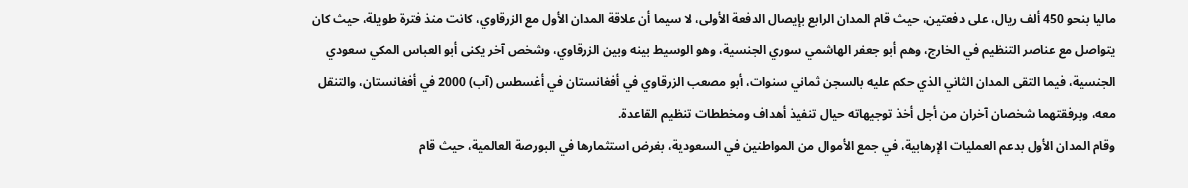ماليا بنحو 450 ألف ريال، على دفعتين، حيث قام المدان الرابع بإيصال الدفعة الأولى، لا سيما أن علاقة المدان الأول مع الزرقاوي، كانت منذ فترة طويلة، حيث كان يتواصل مع عناصر التنظيم في الخارج، وهم أبو جعفر الهاشمي سوري الجنسية، وهو الوسيط بينه وبين الزرقاوي، وشخص آخر يكنى أبو العباس المكي سعودي الجنسية، فيما التقى المدان الثاني الذي حكم عليه بالسجن ثماني سنوات، أبو مصعب الزرقاوي في أفغانستان في أغسطس (آب) 2000 في أفغانستان، والتنقل معه، وبرفقتهما شخصان آخران من أجل أخذ توجيهاته حيال تنفيذ أهداف ومخططات تنظيم القاعدة.
وقام المدان الأول بدعم العمليات الإرهابية، في جمع الأموال من المواطنين في السعودية، بغرض استثمارها في البورصة العالمية، حيث قام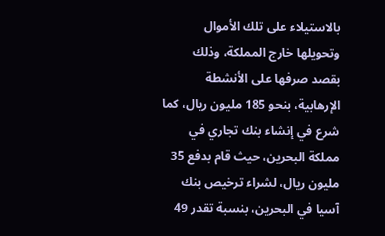بالاستيلاء على تلك الأموال وتحويلها خارج المملكة، وذلك بقصد صرفها على الأنشطة الإرهابية، بنحو 185 مليون ريال، كما شرع في إنشاء بنك تجاري في مملكة البحرين، حيث قام بدفع 35 مليون ريال، لشراء ترخيص بنك آسيا في البحرين، بنسبة تقدر 49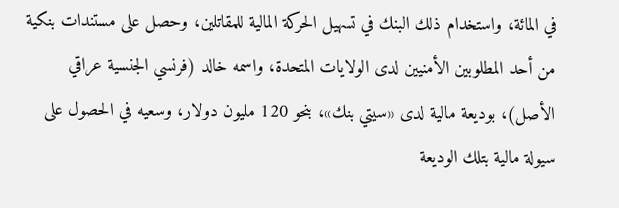في المائة، واستخدام ذلك البنك في تسهيل الحركة المالية للمقاتلين، وحصل على مستندات بنكية من أحد المطلوبين الأمنيين لدى الولايات المتحدة، واسمه خالد (فرنسي الجنسية عراقي الأصل)، بوديعة مالية لدى «سيتي بنك»، بنحو 120 مليون دولار، وسعيه في الحصول على سيولة مالية بتلك الوديعة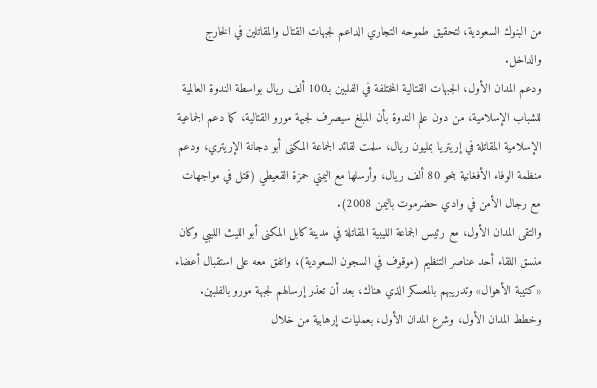من البنوك السعودية، لتحقيق طموحه التجاري الداعم لجبهات القتال والمقاتلين في الخارج والداخل.
ودعم المدان الأول، الجبهات القتالية المختلفة في الفلبين بـ100 ألف ريال بواسطة الندوة العالمية للشباب الإسلامية، من دون علم الندوة بأن المبلغ سيصرف لجبهة مورو القتالية، كما دعم الجماعية الإسلامية المقاتلة في إريتريا بمليون ريال، سلمت لقائد الجماعة المكنى أبو دجانة الإريتري، ودعم منظمة الوفاء الأفغانية بنحو 80 ألف ريال، وأرسلها مع اليمني حمزة القعيطي (قتل في مواجهات مع رجال الأمن في وادي حضرموت باليمن 2008).
والتقى المدان الأول، مع رئيس الجماعة الليبية المقاتلة في مدينة كابل المكنى أبو الليث الليبي وكان منسق اللقاء أحد عناصر التنظيم (موقوف في السجون السعودية)، واتفق معه على استقبال أعضاء «كتيبة الأهوال» وتدريبهم بالمعسكر الذي هناك، بعد أن تعذر إرسالهم لجبهة مورو بالفلبين.
وخطط المدان الأول، وشرع المدان الأول، بعمليات إرهابية من خلال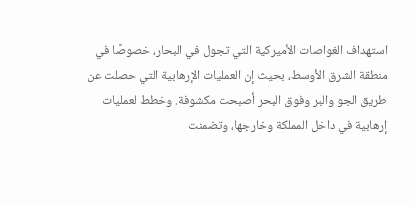استهداف الغواصات الأميركية التي تجول في البحار، خصوصًا في منطقة الشرق الأوسط، بحيث إن العمليات الإرهابية التي حصلت عن طريق الجو والبر وفوق البحر أصبحت مكشوفة. وخطط لعمليات إرهابية في داخل المملكة وخارجها، وتضمنت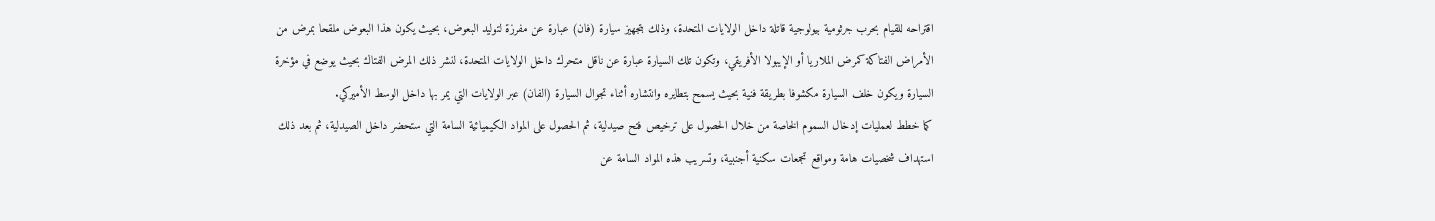اقتراحه للقيام بحرب جرثومية بيولوجية قاتلة داخل الولايات المتحدة، وذلك بتجهيز سيارة (فان) عبارة عن مفرزة لتوليد البعوض، بحيث يكون هذا البعوض ملقحا بمرض من الأمراض الفتاكة كمرض الملاريا أو الإيبولا الأفريقي، وتكون تلك السيارة عبارة عن ناقل متحرك داخل الولايات المتحدة، لنشر ذلك المرض الفتاك بحيث يوضع في مؤخرة السيارة ويكون خلف السيارة مكشوفا بطريقة فنية بحيث يسمح بتطايره وانتشاره أثناء تجوال السيارة (الفان) عبر الولايات التي يمر بها داخل الوسط الأميركي.
كما خطط لعمليات إدخال السموم الخاصة من خلال الحصول على ترخيص فتح صيدلية، ثم الحصول على المواد الكيميائية السامة التي ستحضر داخل الصيدلية، ثم بعد ذلك استهداف شخصيات هامة ومواقع تجمعات سكنية أجنبية، وتسريب هذه المواد السامة عن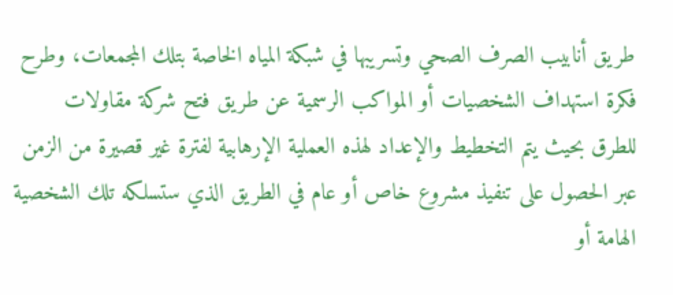طريق أنابيب الصرف الصحي وتسريبها في شبكة المياه الخاصة بتلك المجمعات، وطرح فكرة استهداف الشخصيات أو المواكب الرسمية عن طريق فتح شركة مقاولات للطرق بحيث يتم التخطيط والإعداد لهذه العملية الإرهابية لفترة غير قصيرة من الزمن عبر الحصول على تنفيذ مشروع خاص أو عام في الطريق الذي ستسلكه تلك الشخصية الهامة أو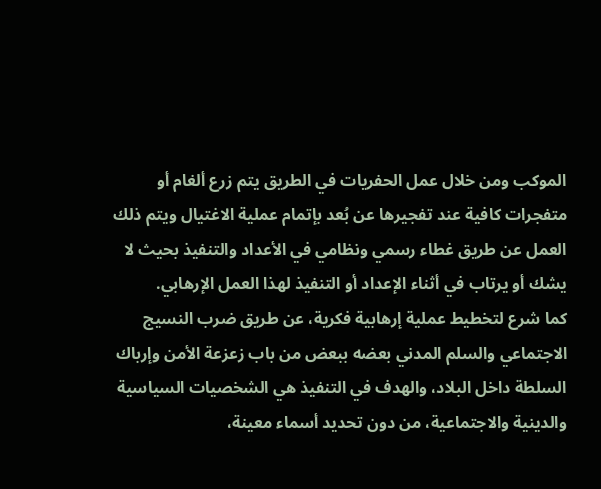الموكب ومن خلال عمل الحفريات في الطريق يتم زرع ألغام أو متفجرات كافية عند تفجيرها عن بُعد بإتمام عملية الاغتيال ويتم ذلك العمل عن طريق غطاء رسمي ونظامي في الأعداد والتنفيذ بحيث لا يشك أو يرتاب في أثناء الإعداد أو التنفيذ لهذا العمل الإرهابي.
كما شرع لتخطيط عملية إرهابية فكرية، عن طريق ضرب النسيج الاجتماعي والسلم المدني بعضه ببعض من باب زعزعة الأمن وإرباك السلطة داخل البلاد، والهدف في التنفيذ هي الشخصيات السياسية والدينية والاجتماعية، من دون تحديد أسماء معينة،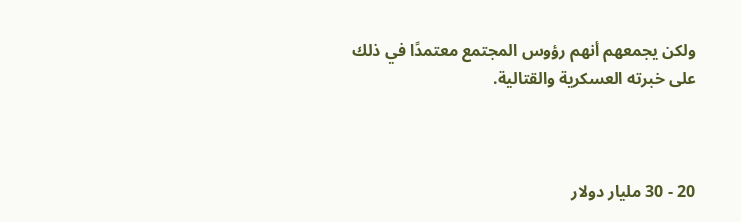ولكن يجمعهم أنهم رؤوس المجتمع معتمدًا في ذلك على خبرته العسكرية والقتالية.



20 - 30 مليار دولار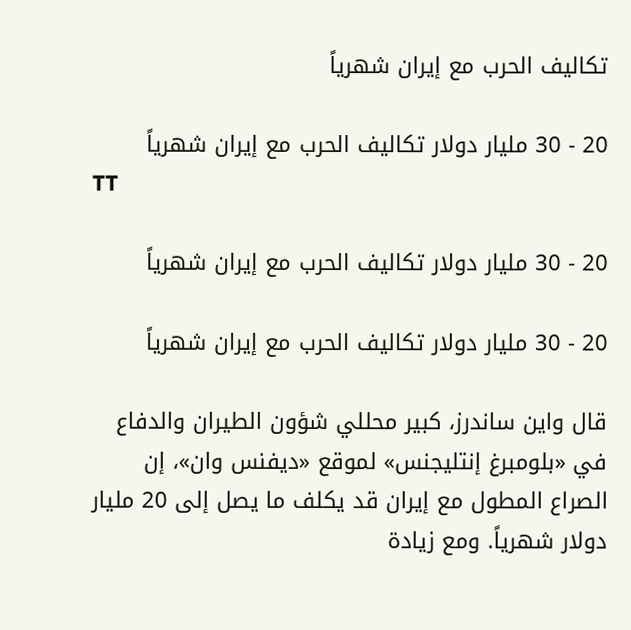تكاليف الحرب مع إيران شهرياً

20 - 30 مليار دولار تكاليف الحرب مع إيران شهرياً
TT

20 - 30 مليار دولار تكاليف الحرب مع إيران شهرياً

20 - 30 مليار دولار تكاليف الحرب مع إيران شهرياً

قال واين ساندرز، كبير محللي شؤون الطيران والدفاع في «بلومبرغ إنتليجنس» لموقع «ديفنس وان»، إن الصراع المطول مع إيران قد يكلف ما يصل إلى 20 مليار دولار شهرياً. ومع زيادة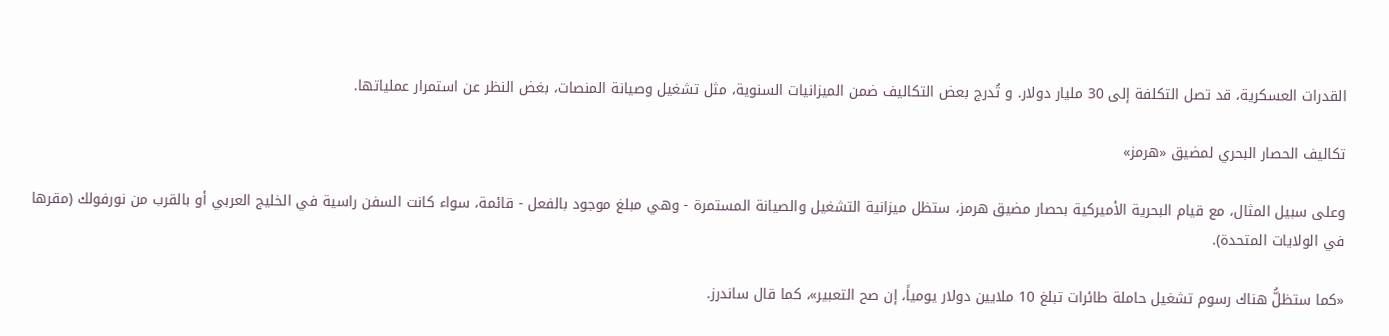القدرات العسكرية، قد تصل التكلفة إلى 30 مليار دولار. و تُدرج بعض التكاليف ضمن الميزانيات السنوية، مثل تشغيل وصيانة المنصات، بغض النظر عن استمرار عملياتها.

تكاليف الحصار البحري لمضيق «هرمز»

وعلى سبيل المثال، مع قيام البحرية الأميركية بحصار مضيق هرمز، ستظل ميزانية التشغيل والصيانة المستمرة - وهي مبلغ موجود بالفعل - قائمة، سواء كانت السفن راسية في الخليج العربي أو بالقرب من نورفولك (مقرها في الولايات المتحدة).

«كما ستظلُّ هناك رسوم تشغيل حاملة طائرات تبلغ 10 ملايين دولار يومياً، إن صح التعبير»، كما قال ساندرز.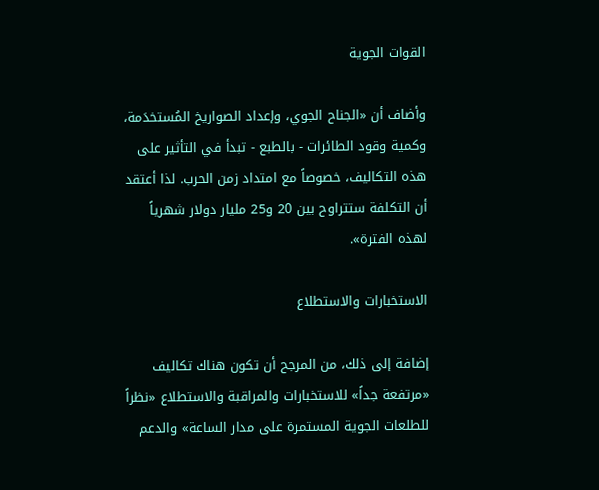القوات الجوية

وأضاف أن «الجناح الجوي، وإعداد الصواريخ المُستخدَمة، وكمية وقود الطائرات - بالطبع - تبدأ في التأثير على هذه التكاليف، خصوصاً مع امتداد زمن الحرب. لذا أعتقد أن التكلفة ستتراوح بين 20 و25 مليار دولار شهرياً لهذه الفترة».

الاستخبارات والاستطلاع

إضافة إلى ذلك، من المرجح أن تكون هناك تكاليف «مرتفعة جداً» للاستخبارات والمراقبة والاستطلاع «نظراً للطلعات الجوية المستمرة على مدار الساعة» والدعم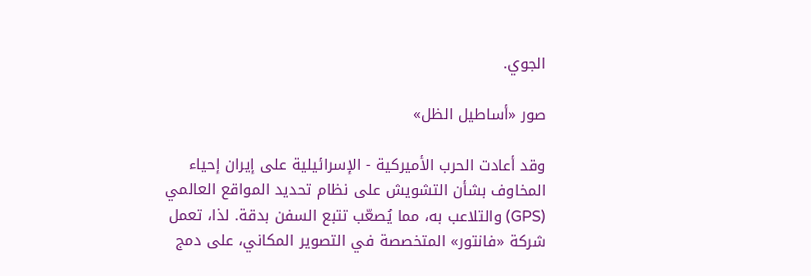الجوي.

صور «أساطيل الظل»

وقد أعادت الحرب الأميركية - الإسرائيلية على إيران إحياء المخاوف بشأن التشويش على نظام تحديد المواقع العالمي (GPS) والتلاعب به، مما يُصعّب تتبع السفن بدقة. لذا، تعمل شركة «فانتور» المتخصصة في التصوير المكاني، على دمج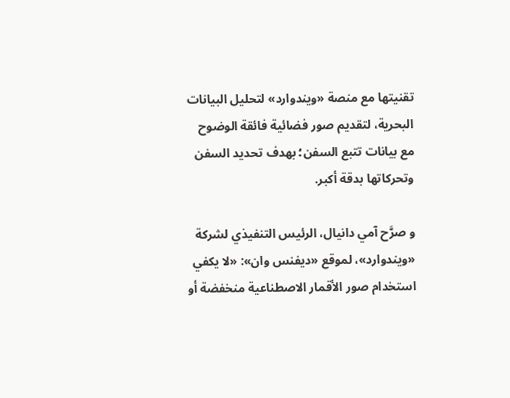تقنيتها مع منصة «ويندوارد» لتحليل البيانات البحرية، لتقديم صور فضائية فائقة الوضوح مع بيانات تتبع السفن؛ بهدف تحديد السفن وتحركاتها بدقة أكبر.

و صرَّح آمي دانيال، الرئيس التنفيذي لشركة «ويندوارد»، لموقع «ديفنس وان»: «لا يكفي استخدام صور الأقمار الاصطناعية منخفضة أو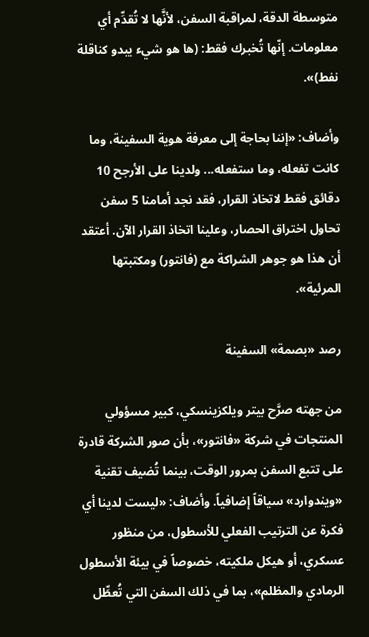متوسطة الدقة، لمراقبة السفن، لأنَّها لا تُقدِّم أي معلومات. إنّها تُخبرك فقط: (ها هو شيء يبدو كناقلة نفط)».

وأضاف: «إننا بحاجة إلى معرفة هوية السفينة، وما كانت تفعله، وما ستفعله... ولدينا على الأرجح 10 دقائق فقط لاتخاذ القرار، فقد نجد أمامنا 5 سفن تحاول اختراق الحصار، وعلينا اتخاذ القرار الآن. أعتقد أن هذا هو جوهر الشراكة مع (فانتور) ومكتبتها المرئية».

رصد «بصمة» السفينة

من جهته صرَّح بيتر ويلكزينسكي، كبير مسؤولي المنتجات في شركة «فانتور»، بأن صور الشركة قادرة على تتبع السفن بمرور الوقت، بينما تُضيف تقنية «ويندوارد» سياقاً إضافياً. وأضاف: «ليست لدينا أي فكرة عن الترتيب الفعلي للأسطول، من منظور عسكري، أو هيكل ملكيته، خصوصاً في بيئة الأسطول الرمادي والمظلم»، بما في ذلك السفن التي تُعطِّل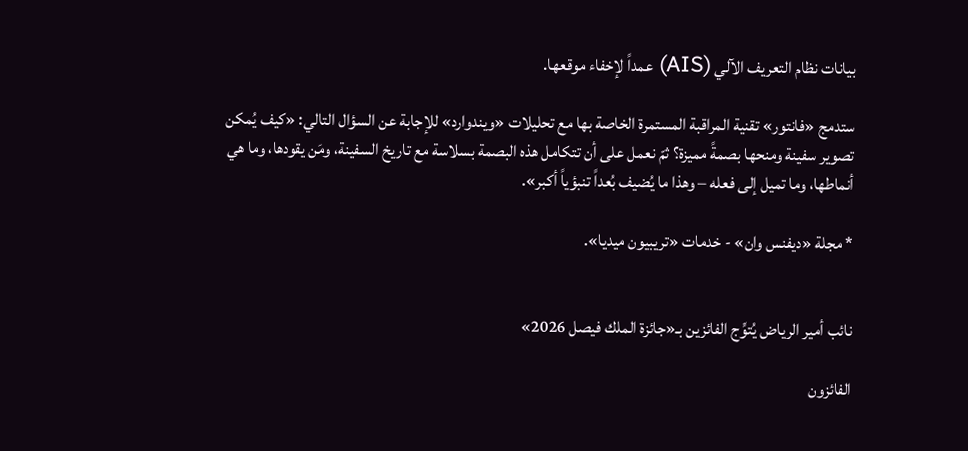بيانات نظام التعريف الآلي (AIS) عمداً لإخفاء موقعها.

ستدمج «فانتور» تقنية المراقبة المستمرة الخاصة بها مع تحليلات «ويندوارد» للإجابة عن السؤال التالي: «كيف يُمكن تصوير سفينة ومنحها بصمةً مميزة؟ ثمّ نعمل على أن تتكامل هذه البصمة بسلاسة مع تاريخ السفينة، ومَن يقودها، وما هي أنماطها، وما تميل إلى فعله – وهذا ما يُضيف بُعداً تنبؤياً أكبر».

* مجلة «ديفنس وان» - خدمات «تريبيون ميديا».


نائب أمير الرياض يُتوِّج الفائزين بـ«جائزة الملك فيصل 2026»

الفائزون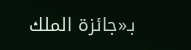بـ«جائزة الملك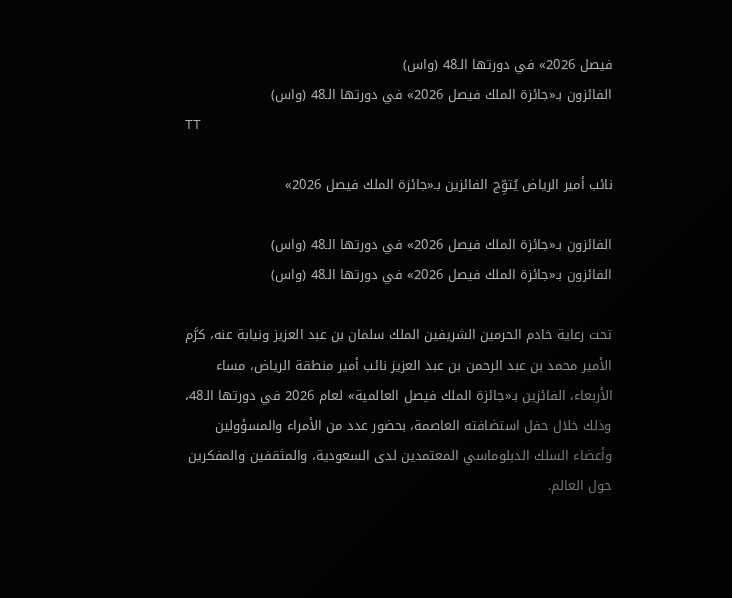فيصل 2026» في دورتها الـ48 (واس)
الفائزون بـ«جائزة الملك فيصل 2026» في دورتها الـ48 (واس)
TT

نائب أمير الرياض يُتوِّج الفائزين بـ«جائزة الملك فيصل 2026»

الفائزون بـ«جائزة الملك فيصل 2026» في دورتها الـ48 (واس)
الفائزون بـ«جائزة الملك فيصل 2026» في دورتها الـ48 (واس)

تحت رعاية خادم الحرمين الشريفين الملك سلمان بن عبد العزيز ونيابة عنه، كرَّم الأمير محمد بن عبد الرحمن بن عبد العزيز نائب أمير منطقة الرياض، مساء الأربعاء، الفائزين بـ«جائزة الملك فيصل العالمية» لعام 2026 في دورتها الـ48، وذلك خلال حفل استضافته العاصمة، بحضور عدد من الأمراء والمسؤولين وأعضاء السلك الدبلوماسي المعتمدين لدى السعودية، والمثقفين والمفكرين حول العالم.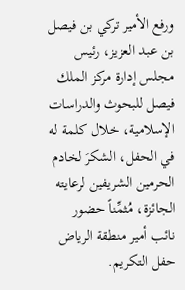ورفع الأمير تركي بن فيصل بن عبد العزيز، رئيس مجلس إدارة مركز الملك فيصل للبحوث والدراسات الإسلامية، خلال كلمة له في الحفل، الشكرَ لخادم الحرمين الشريفين لرعايته الجائزة، مُثمِّناً حضور نائب أمير منطقة الرياض حفل التكريم.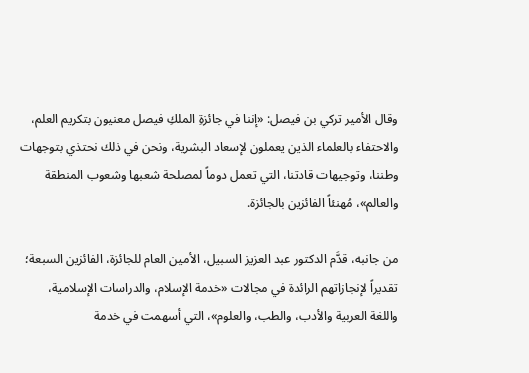وقال الأمير تركي بن فيصل: «إننا في جائزةِ الملكِ فيصل معنيون بتكريم العلم، والاحتفاء بالعلماء الذين يعملون لإسعاد البشرية، ونحن في ذلك نحتذي بتوجهات وطننا، وتوجيهات قادتنا، التي تعمل دوماً لمصلحة شعبها وشعوب المنطقة والعالم»، مُهنئاً الفائزين بالجائزة.

من جانبه، قدَّم الدكتور عبد العزيز السبيل، الأمين العام للجائزة، الفائزين السبعة؛ تقديراً لإنجازاتهم الرائدة في مجالات «خدمة الإسلام، والدراسات الإسلامية، واللغة العربية والأدب، والطب، والعلوم»، التي أسهمت في خدمة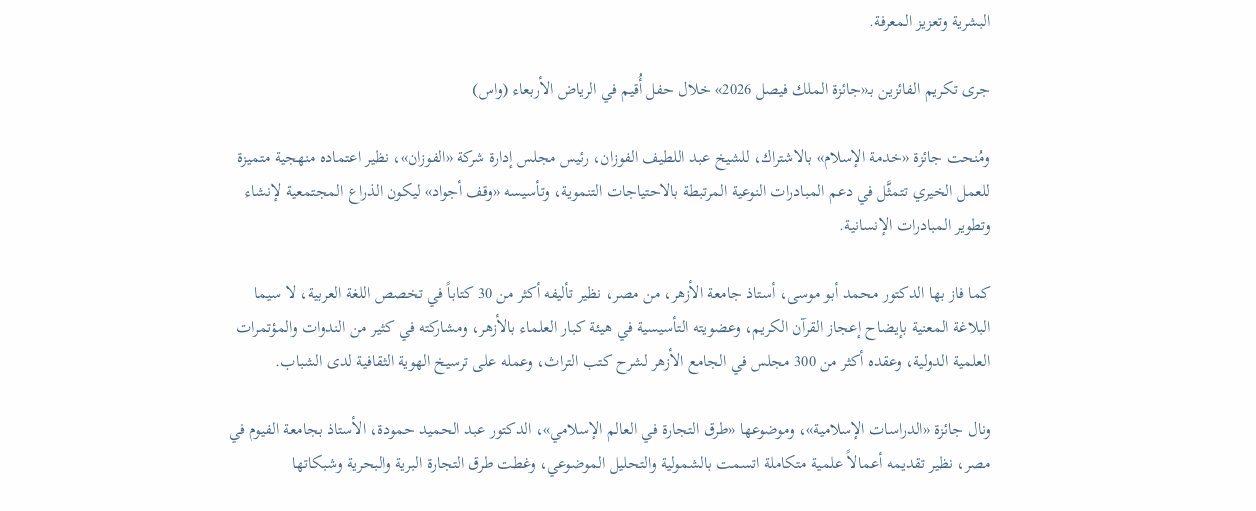البشرية وتعزيز المعرفة.

جرى تكريم الفائزين بـ«جائزة الملك فيصل 2026» خلال حفل أُقيم في الرياض الأربعاء (واس)

ومُنحت جائزة «خدمة الإسلام» بالاشتراك، للشيخ عبد اللطيف الفوزان، رئيس مجلس إدارة شركة «الفوزان»، نظير اعتماده منهجية متميزة للعمل الخيري تتمثَّل في دعم المبادرات النوعية المرتبطة بالاحتياجات التنموية، وتأسيسه «وقف أجواد» ليكون الذراع المجتمعية لإنشاء وتطوير المبادرات الإنسانية.

كما فاز بها الدكتور محمد أبو موسى، أستاذ جامعة الأزهر، من مصر، نظير تأليفه أكثر من 30 كتاباً في تخصص اللغة العربية، لا سيما البلاغة المعنية بإيضاح إعجاز القرآن الكريم، وعضويته التأسيسية في هيئة كبار العلماء بالأزهر، ومشاركته في كثير من الندوات والمؤتمرات العلمية الدولية، وعقده أكثر من 300 مجلس في الجامع الأزهر لشرح كتب التراث، وعمله على ترسيخ الهوية الثقافية لدى الشباب.

ونال جائزة «الدراسات الإسلامية»، وموضوعها «طرق التجارة في العالم الإسلامي»، الدكتور عبد الحميد حمودة، الأستاذ بجامعة الفيوم في مصر، نظير تقديمه أعمالاً علمية متكاملة اتسمت بالشمولية والتحليل الموضوعي، وغطت طرق التجارة البرية والبحرية وشبكاتها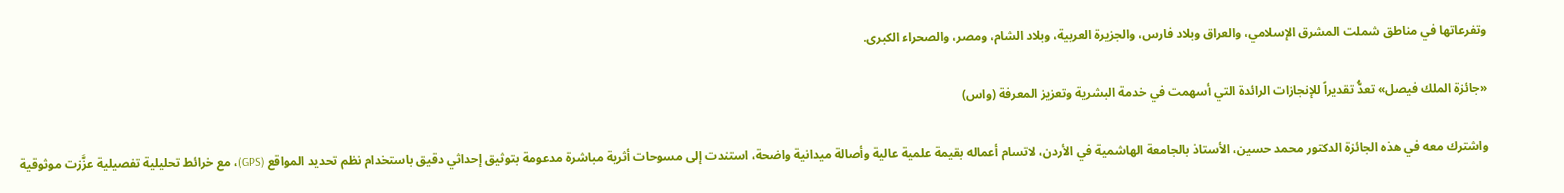وتفرعاتها في مناطق شملت المشرق الإسلامي، والعراق وبلاد فارس، والجزيرة العربية، وبلاد الشام، ومصر، والصحراء الكبرى.

«جائزة الملك فيصل» تعدُّ تقديراً للإنجازات الرائدة التي أسهمت في خدمة البشرية وتعزيز المعرفة (واس)

واشترك معه في هذه الجائزة الدكتور محمد حسين، الأستاذ بالجامعة الهاشمية في الأردن، لاتسام أعماله بقيمة علمية عالية وأصالة ميدانية واضحة، استندت إلى مسوحات أثرية مباشرة مدعومة بتوثيق إحداثي دقيق باستخدام نظم تحديد المواقع (GPS)، مع خرائط تحليلية تفصيلية عزَّزت موثوقية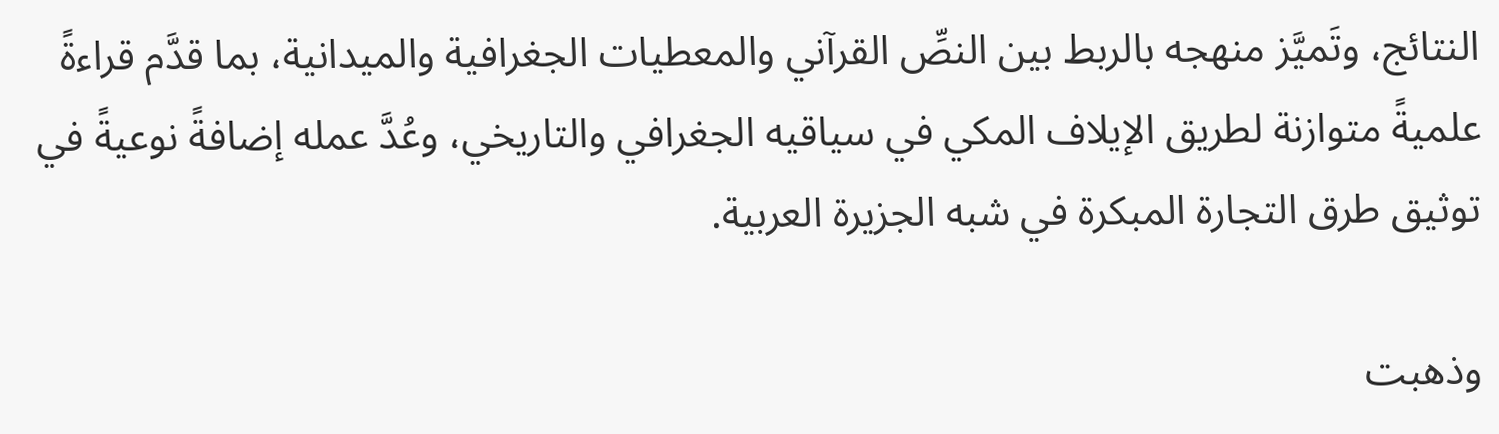النتائج، وتَميَّز منهجه بالربط بين النصِّ القرآني والمعطيات الجغرافية والميدانية، بما قدَّم قراءةً علميةً متوازنة لطريق الإيلاف المكي في سياقيه الجغرافي والتاريخي، وعُدَّ عمله إضافةً نوعيةً في توثيق طرق التجارة المبكرة في شبه الجزيرة العربية.

وذهبت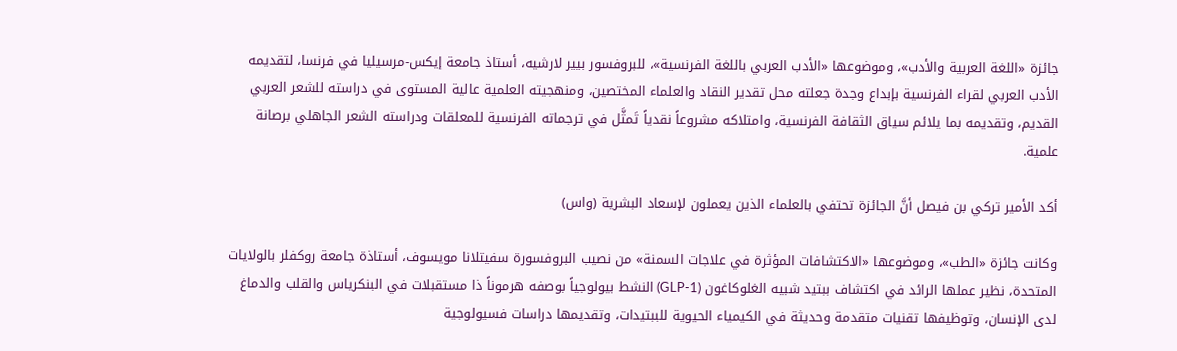جائزة «اللغة العربية والأدب»، وموضوعها «الأدب العربي باللغة الفرنسية»، للبروفسور بيير لارشيه، أستاذ جامعة إيكس-مرسيليا في فرنسا، لتقديمه الأدب العربي لقراء الفرنسية بإبداع وجدة جعلته محل تقدير النقاد والعلماء المختصين، ومنهجيته العلمية عالية المستوى في دراسته للشعر العربي القديم، وتقديمه بما يلائم سياق الثقافة الفرنسية، وامتلاكه مشروعاً نقدياً تَمثَّل في ترجماته الفرنسية للمعلقات ودراسته الشعر الجاهلي برصانة علمية.

أكد الأمير تركي بن فيصل أنَّ الجائزة تحتفي بالعلماء الذين يعملون لإسعاد البشرية (واس)

وكانت جائزة «الطب»، وموضوعها «الاكتشافات المؤثرة في علاجات السمنة» من نصيب البروفسورة سفيتلانا مويسوف، أستاذة جامعة روكفلر بالولايات المتحدة، نظير عملها الرائد في اكتشاف ببتيد شبيه الغلوكاغون (GLP-1) النشط بيولوجياً بوصفه هرموناً ذا مستقبلات في البنكرياس والقلب والدماغ لدى الإنسان، وتوظيفها تقنيات متقدمة وحديثة في الكيمياء الحيوية للببتيدات، وتقديمها دراسات فسيولوجية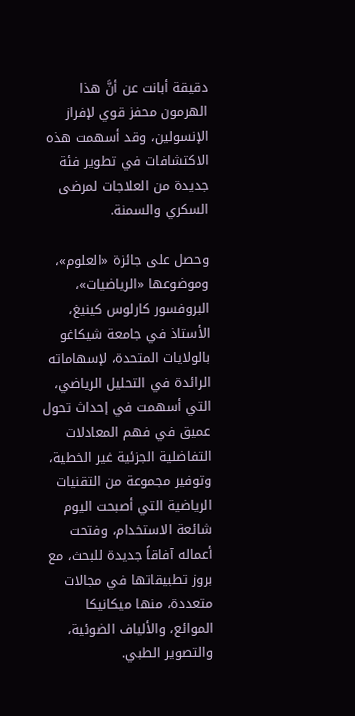دقيقة أبانت عن أنَّ هذا الهرمون محفز قوي لإفراز الإنسولين، وقد أسهمت هذه الاكتشافات في تطوير فئة جديدة من العلاجات لمرضى السكري والسمنة.

وحصل على جائزة «العلوم»، وموضوعها «الرياضيات»، البروفسور كارلوس كينيغ، الأستاذ في جامعة شيكاغو بالولايات المتحدة، لإسهاماته الرائدة في التحليل الرياضي، التي أسهمت في إحداث تحول عميق في فهم المعادلات التفاضلية الجزئية غير الخطية، وتوفير مجموعة من التقنيات الرياضية التي أصبحت اليوم شائعة الاستخدام، وفتحت أعماله آفاقاً جديدة للبحث، مع بروز تطبيقاتها في مجالات متعددة، منها ميكانيكا الموائع، والألياف الضوئية، والتصوير الطبي.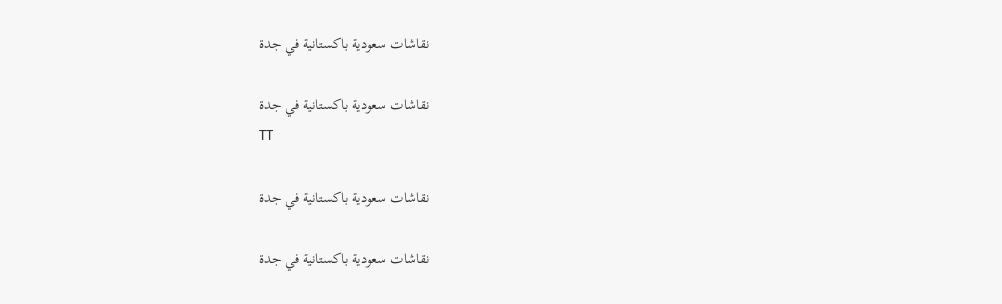نقاشات سعودية باكستانية في جدة

نقاشات سعودية باكستانية في جدة
TT

نقاشات سعودية باكستانية في جدة

نقاشات سعودية باكستانية في جدة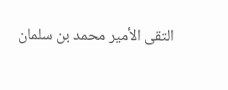التقى الأمير محمد بن سلمان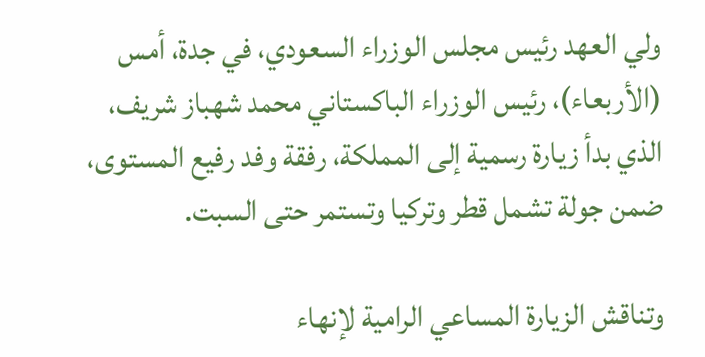ولي العهد رئيس مجلس الوزراء السعودي، في جدة، أمس (الأربعاء)، رئيس الوزراء الباكستاني محمد شهباز شريف، الذي بدأ زيارة رسمية إلى المملكة، رفقة وفد رفيع المستوى، ضمن جولة تشمل قطر وتركيا وتستمر حتى السبت.

وتناقش الزيارة المساعي الرامية لإنهاء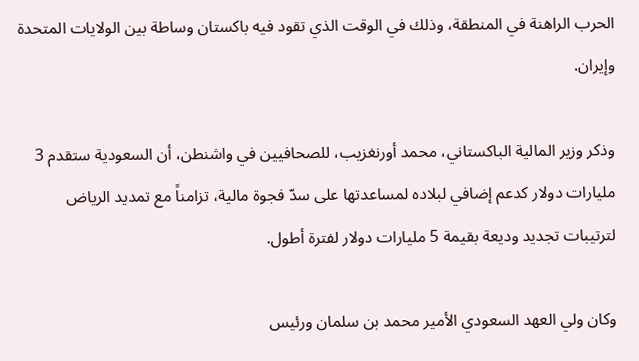الحرب الراهنة في المنطقة، وذلك في الوقت الذي تقود فيه باكستان وساطة بين الولايات المتحدة وإيران.

وذكر وزير المالية الباكستاني، محمد أورنغزيب، للصحافيين في واشنطن، أن السعودية ستقدم 3 مليارات دولار كدعم إضافي لبلاده لمساعدتها على سدّ فجوة مالية، تزامناً مع تمديد الرياض لترتيبات تجديد وديعة بقيمة 5 مليارات دولار لفترة أطول.

وكان ولي العهد السعودي الأمير محمد بن سلمان ورئيس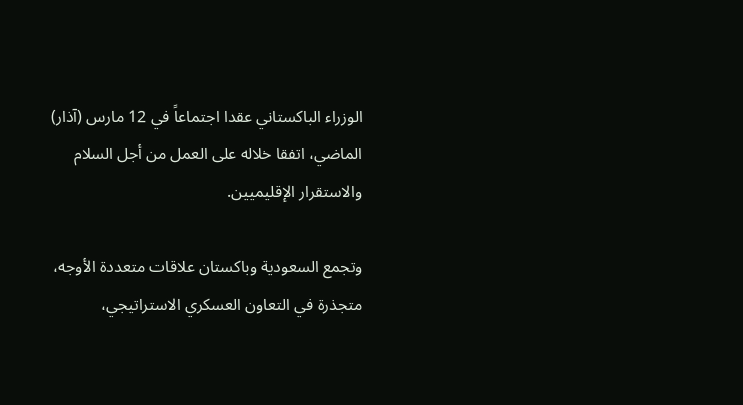الوزراء الباكستاني عقدا اجتماعاً في 12 مارس (آذار) الماضي، اتفقا خلاله على العمل من أجل السلام والاستقرار الإقليميين.

وتجمع السعودية وباكستان علاقات متعددة الأوجه، متجذرة في التعاون العسكري الاستراتيجي،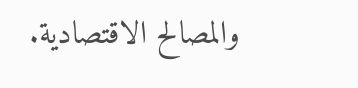والمصالح الاقتصادية.